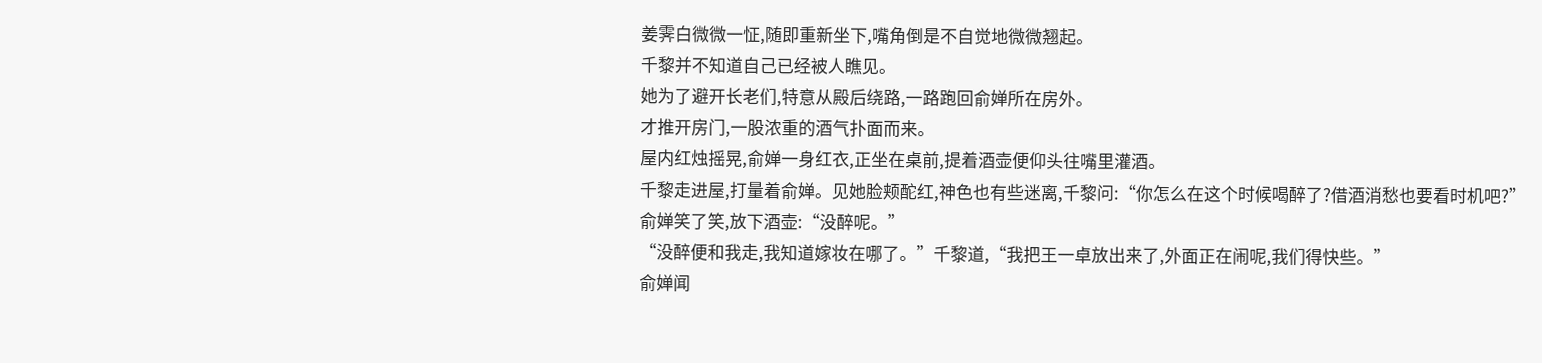姜霁白微微一怔,随即重新坐下,嘴角倒是不自觉地微微翘起。
千黎并不知道自己已经被人瞧见。
她为了避开长老们,特意从殿后绕路,一路跑回俞婵所在房外。
才推开房门,一股浓重的酒气扑面而来。
屋内红烛摇晃,俞婵一身红衣,正坐在桌前,提着酒壶便仰头往嘴里灌酒。
千黎走进屋,打量着俞婵。见她脸颊酡红,神色也有些迷离,千黎问:“你怎么在这个时候喝醉了?借酒消愁也要看时机吧?”
俞婵笑了笑,放下酒壶:“没醉呢。”
“没醉便和我走,我知道嫁妆在哪了。”千黎道,“我把王一卓放出来了,外面正在闹呢,我们得快些。”
俞婵闻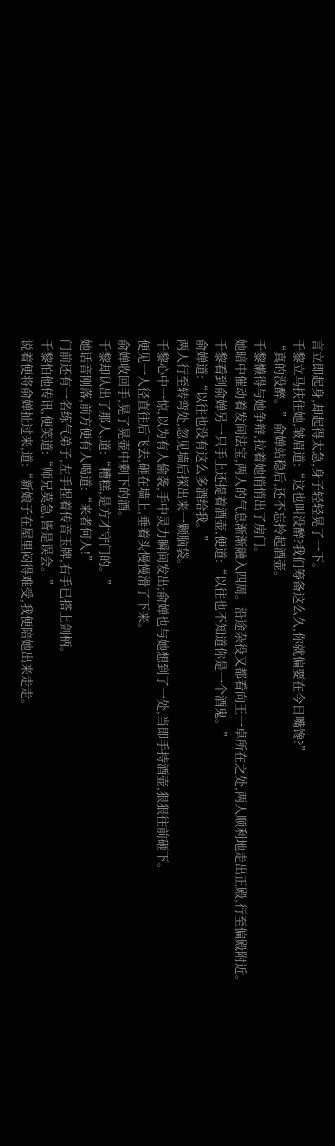言立即起身,却起得太急,身子轻轻晃了一下。
千黎立马扶住她,皱眉道:“这也叫没醉?我们筹备这么久,你就偏要在今日嘴馋?”
“真的没醉。”俞婵站稳后,还不忘拎起酒壶。
千黎懒得与她争辩,拉着她悄悄出了房门。
她暗中催动着发间法宝,两人的气息渐渐融入四周。沿途杂役又都看向王一卓所在之处,两人顺利地走出正殿,行至偏殿附近。
千黎看到俞婵另一只手上还提着酒壶,便道:“以往也不知道你是一个酒鬼。”
俞婵道:“以往也没有这么多酒给我。”
两人行至转弯处,忽见墙后探出来一颗脑袋。
千黎心中一惊,以为有人偷袭,手中灵力瞬间发出;俞婵也与她想到了一处,当即手持酒壶,狠狠往前砸下。
便见一人径直往后飞去,砸在墙上,垂着头慢慢滑了下来。
俞婵收回手,晃了晃壶中剩下的酒。
千黎却认出了那人,道:“糟糕,是方才守门的。”
她话音刚落,前方便有人喝道:“来者何人!”
门前还有一名练气弟子,左手捏着传音玉牌,右手已搭上剑柄。
千黎怕他传讯,便笑道:“师兄莫急,皆是误会。”
说着便将俞婵扯过来,道:“新娘子在屋里闷得难受,我便陪她出来走走。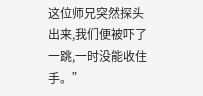这位师兄突然探头出来,我们便被吓了一跳,一时没能收住手。”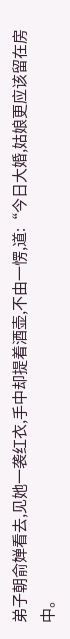弟子朝俞婵看去,见她一袭红衣,手中却提着酒壶,不由一愣,道:“今日大婚,姑娘更应该留在房中。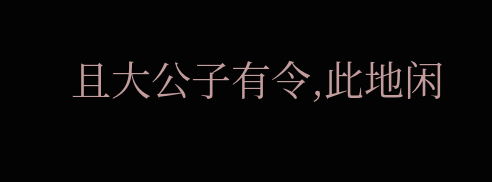且大公子有令,此地闲